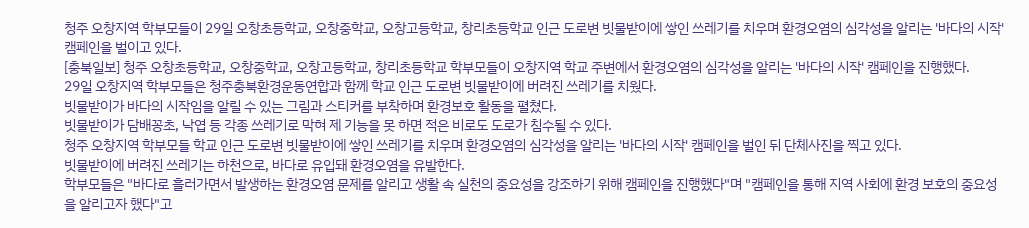청주 오창지역 학부모들이 29일 오창초등학교, 오창중학교, 오창고등학교, 창리초등학교 인근 도로변 빗물받이에 쌓인 쓰레기를 치우며 환경오염의 심각성을 알리는 '바다의 시작' 캠페인을 벌이고 있다.
[충북일보] 청주 오창초등학교, 오창중학교, 오창고등학교, 창리초등학교 학부모들이 오창지역 학교 주변에서 환경오염의 심각성을 알리는 '바다의 시작' 캠페인을 진행했다.
29일 오창지역 학부모들은 청주충북환경운동연합과 함께 학교 인근 도로변 빗물받이에 버려진 쓰레기를 치웠다.
빗물받이가 바다의 시작임을 알릴 수 있는 그림과 스티커를 부착하며 환경보호 활동을 펼쳤다.
빗물받이가 담배꽁초, 낙엽 등 각종 쓰레기로 막혀 제 기능을 못 하면 적은 비로도 도로가 침수될 수 있다.
청주 오창지역 학부모들 학교 인근 도로변 빗물받이에 쌓인 쓰레기를 치우며 환경오염의 심각성을 알리는 '바다의 시작' 캠페인을 벌인 뒤 단체사진을 찍고 있다.
빗물받이에 버려진 쓰레기는 하천으로, 바다로 유입돼 환경오염을 유발한다.
학부모들은 "바다로 흘러가면서 발생하는 환경오염 문제를 알리고 생활 속 실천의 중요성을 강조하기 위해 캠페인을 진행했다"며 "캠페인을 통해 지역 사회에 환경 보호의 중요성을 알리고자 했다"고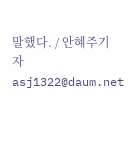말했다. / 안혜주기자 asj1322@daum.net